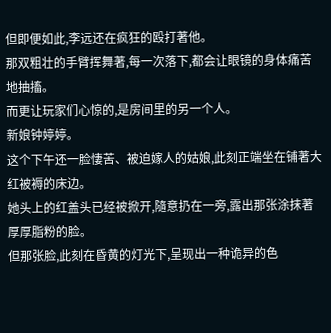但即便如此,李远还在疯狂的殴打著他。
那双粗壮的手臂挥舞著,每一次落下,都会让眼镜的身体痛苦地抽搐。
而更让玩家们心惊的,是房间里的另一个人。
新娘钟婷婷。
这个下午还一脸悽苦、被迫嫁人的姑娘,此刻正端坐在铺著大红被褥的床边。
她头上的红盖头已经被掀开,隨意扔在一旁,露出那张涂抹著厚厚脂粉的脸。
但那张脸,此刻在昏黄的灯光下,呈现出一种诡异的色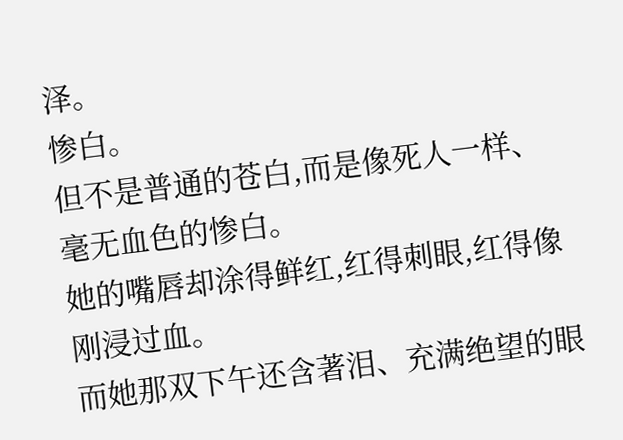泽。
惨白。
但不是普通的苍白,而是像死人一样、毫无血色的惨白。
她的嘴唇却涂得鲜红,红得刺眼,红得像刚浸过血。
而她那双下午还含著泪、充满绝望的眼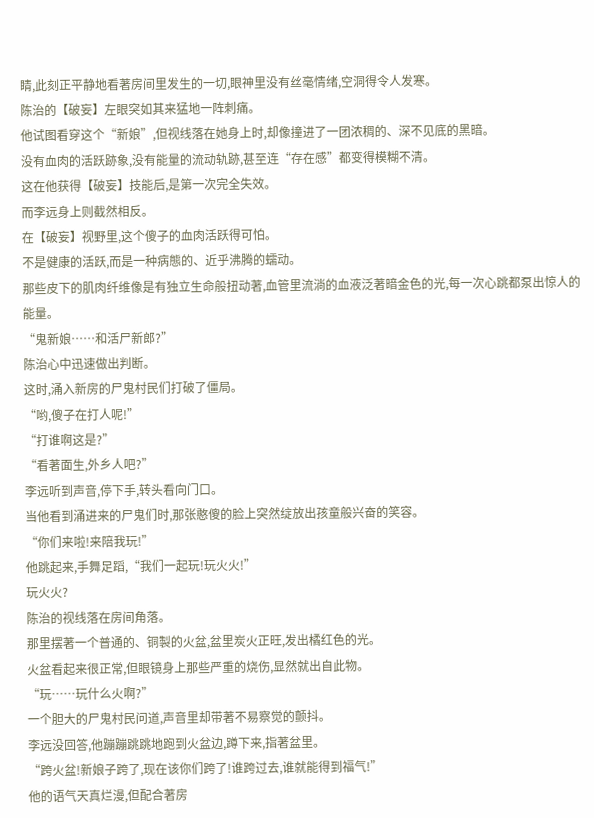睛,此刻正平静地看著房间里发生的一切,眼神里没有丝毫情绪,空洞得令人发寒。
陈治的【破妄】左眼突如其来猛地一阵刺痛。
他试图看穿这个“新娘”,但视线落在她身上时,却像撞进了一团浓稠的、深不见底的黑暗。
没有血肉的活跃跡象,没有能量的流动轨跡,甚至连“存在感”都变得模糊不清。
这在他获得【破妄】技能后,是第一次完全失效。
而李远身上则截然相反。
在【破妄】视野里,这个傻子的血肉活跃得可怕。
不是健康的活跃,而是一种病態的、近乎沸腾的蠕动。
那些皮下的肌肉纤维像是有独立生命般扭动著,血管里流淌的血液泛著暗金色的光,每一次心跳都泵出惊人的能量。
“鬼新娘……和活尸新郎?”
陈治心中迅速做出判断。
这时,涌入新房的尸鬼村民们打破了僵局。
“哟,傻子在打人呢!”
“打谁啊这是?”
“看著面生,外乡人吧?”
李远听到声音,停下手,转头看向门口。
当他看到涌进来的尸鬼们时,那张憨傻的脸上突然绽放出孩童般兴奋的笑容。
“你们来啦!来陪我玩!”
他跳起来,手舞足蹈,“我们一起玩!玩火火!”
玩火火?
陈治的视线落在房间角落。
那里摆著一个普通的、铜製的火盆,盆里炭火正旺,发出橘红色的光。
火盆看起来很正常,但眼镜身上那些严重的烧伤,显然就出自此物。
“玩……玩什么火啊?”
一个胆大的尸鬼村民问道,声音里却带著不易察觉的颤抖。
李远没回答,他蹦蹦跳跳地跑到火盆边,蹲下来,指著盆里。
“跨火盆!新娘子跨了,现在该你们跨了!谁跨过去,谁就能得到福气!”
他的语气天真烂漫,但配合著房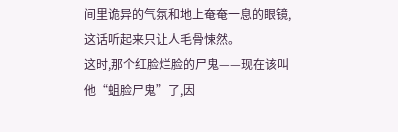间里诡异的气氛和地上奄奄一息的眼镜,这话听起来只让人毛骨悚然。
这时,那个红脸烂脸的尸鬼——现在该叫他“蛆脸尸鬼”了,因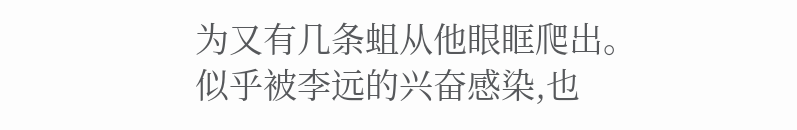为又有几条蛆从他眼眶爬出。
似乎被李远的兴奋感染,也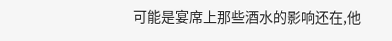可能是宴席上那些酒水的影响还在,他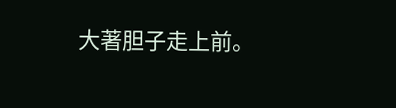大著胆子走上前。